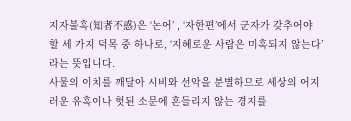지자불혹(知者不惑)은 ‘논어’ , ‘자한편’에서 군자가 갖추어야 할 세 가지 덕목 중 하나로, ‘지혜로운 사람은 미혹되지 않는다’라는 뜻입니다.
사물의 이치를 깨달아 시비와 선악을 분별하므로 세상의 어지러운 유혹이나 헛된 소문에 흔들리지 않는 경지를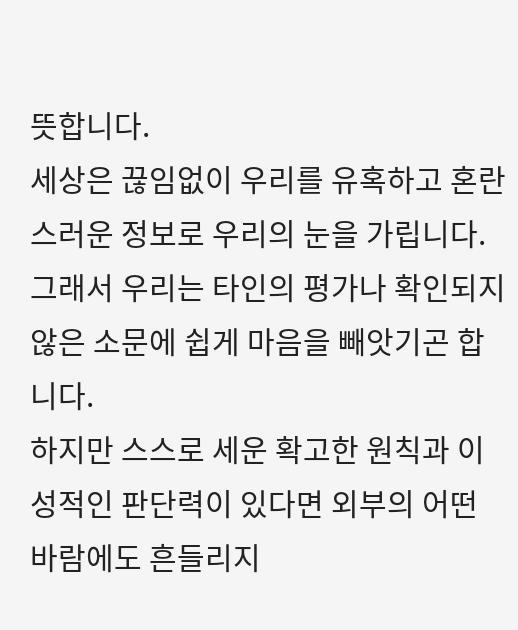뜻합니다.
세상은 끊임없이 우리를 유혹하고 혼란스러운 정보로 우리의 눈을 가립니다.
그래서 우리는 타인의 평가나 확인되지 않은 소문에 쉽게 마음을 빼앗기곤 합니다.
하지만 스스로 세운 확고한 원칙과 이성적인 판단력이 있다면 외부의 어떤 바람에도 흔들리지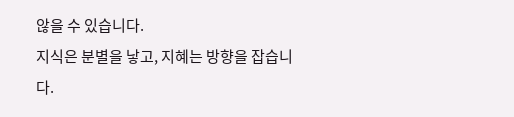않을 수 있습니다.
지식은 분별을 낳고, 지혜는 방향을 잡습니다.